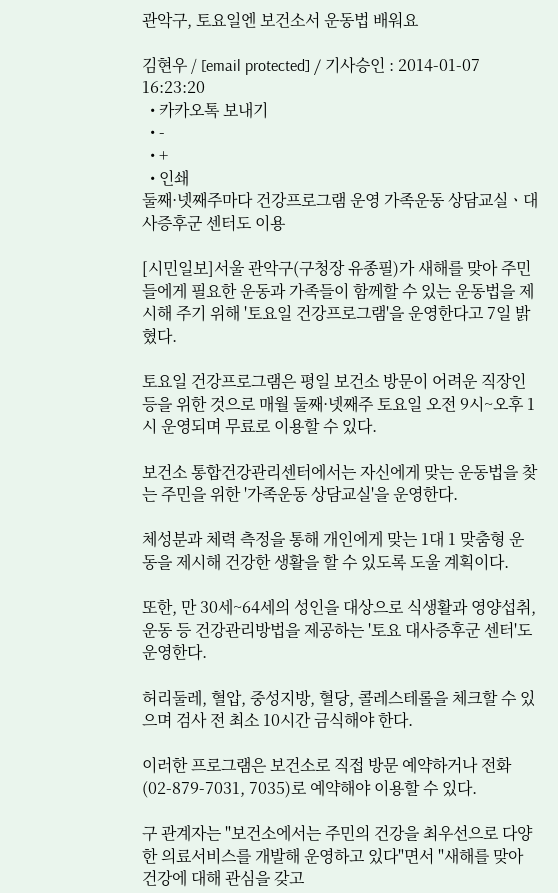관악구, 토요일엔 보건소서 운동법 배워요

김현우 / [email protected] / 기사승인 : 2014-01-07 16:23:20
  • 카카오톡 보내기
  • -
  • +
  • 인쇄
둘째·넷째주마다 건강프로그램 운영 가족운동 상담교실ㆍ대사증후군 센터도 이용

[시민일보]서울 관악구(구청장 유종필)가 새해를 맞아 주민들에게 필요한 운동과 가족들이 함께할 수 있는 운동법을 제시해 주기 위해 '토요일 건강프로그램'을 운영한다고 7일 밝혔다.

토요일 건강프로그램은 평일 보건소 방문이 어려운 직장인 등을 위한 것으로 매월 둘째·넷째주 토요일 오전 9시~오후 1시 운영되며 무료로 이용할 수 있다.

보건소 통합건강관리센터에서는 자신에게 맞는 운동법을 찾는 주민을 위한 '가족운동 상담교실'을 운영한다.

체성분과 체력 측정을 통해 개인에게 맞는 1대 1 맞춤형 운동을 제시해 건강한 생활을 할 수 있도록 도울 계획이다.

또한, 만 30세~64세의 성인을 대상으로 식생활과 영양섭취, 운동 등 건강관리방법을 제공하는 '토요 대사증후군 센터'도 운영한다.

허리둘레, 혈압, 중성지방, 혈당, 콜레스테롤을 체크할 수 있으며 검사 전 최소 10시간 금식해야 한다.

이러한 프로그램은 보건소로 직접 방문 예약하거나 전화(02-879-7031, 7035)로 예약해야 이용할 수 있다.

구 관계자는 "보건소에서는 주민의 건강을 최우선으로 다양한 의료서비스를 개발해 운영하고 있다"면서 "새해를 맞아 건강에 대해 관심을 갖고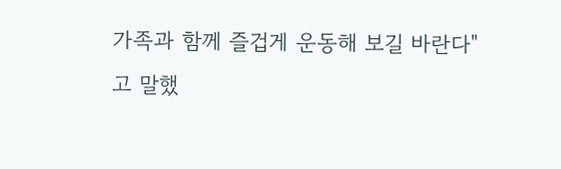가족과 함께 즐겁게 운동해 보길 바란다"고 말했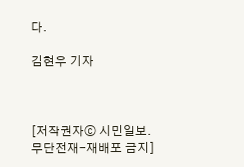다.

김현우 기자



[저작권자ⓒ 시민일보. 무단전재-재배포 금지]